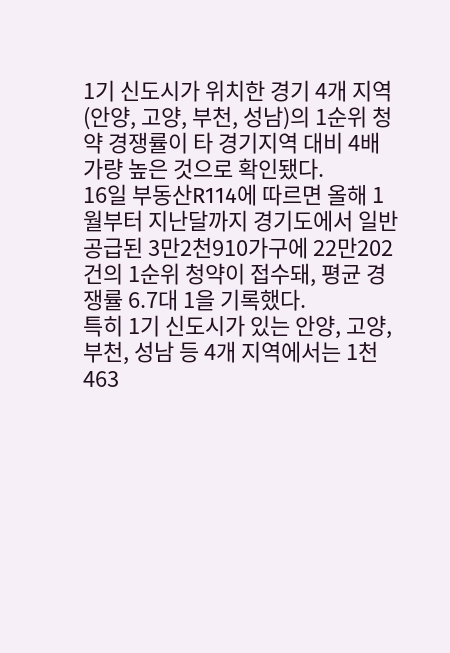1기 신도시가 위치한 경기 4개 지역(안양, 고양, 부천, 성남)의 1순위 청약 경쟁률이 타 경기지역 대비 4배 가량 높은 것으로 확인됐다.
16일 부동산R114에 따르면 올해 1월부터 지난달까지 경기도에서 일반공급된 3만2천910가구에 22만202건의 1순위 청약이 접수돼, 평균 경쟁률 6.7대 1을 기록했다.
특히 1기 신도시가 있는 안양, 고양, 부천, 성남 등 4개 지역에서는 1천463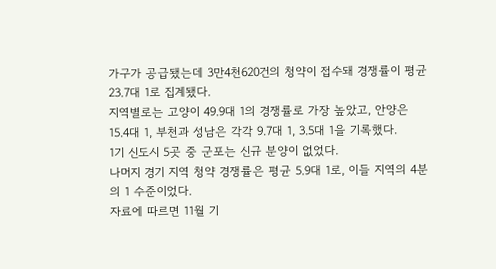가구가 공급됐는데 3만4천620건의 청약이 접수돼 경쟁률이 평균 23.7대 1로 집계됐다.
지역별로는 고양이 49.9대 1의 경쟁률로 가장 높았고, 안양은 15.4대 1, 부천과 성남은 각각 9.7대 1, 3.5대 1을 기록했다.
1기 신도시 5곳 중 군포는 신규 분양이 없었다.
나머지 경기 지역 청약 경쟁률은 평균 5.9대 1로, 이들 지역의 4분의 1 수준이었다.
자료에 따르면 11월 기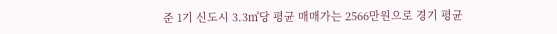준 1기 신도시 3.3㎡당 평균 매매가는 2566만원으로 경기 평균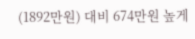(1892만원) 대비 674만원 높게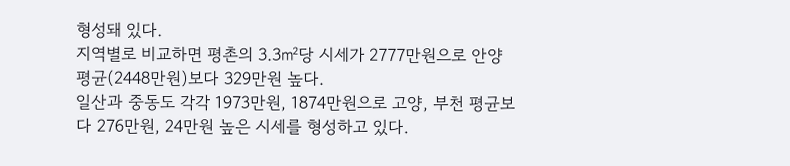형성돼 있다.
지역별로 비교하면 평촌의 3.3㎡당 시세가 2777만원으로 안양 평균(2448만원)보다 329만원 높다.
일산과 중동도 각각 1973만원, 1874만원으로 고양, 부천 평균보다 276만원, 24만원 높은 시세를 형성하고 있다.